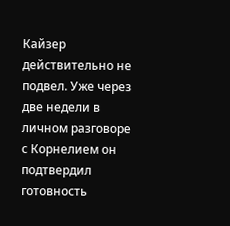Кайзер действительно не подвел. Уже через две недели в личном разговоре с Корнелием он подтвердил готовность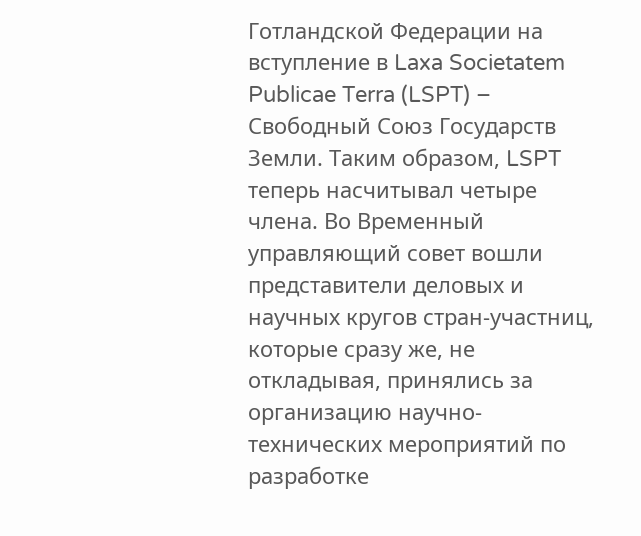Готландской Федерации на вступление в Laxa Societatem Publicae Terra (LSPT) – Свободный Союз Государств Земли. Таким образом, LSPT теперь насчитывал четыре члена. Во Временный управляющий совет вошли представители деловых и научных кругов стран-участниц, которые сразу же, не откладывая, принялись за организацию научно-технических мероприятий по разработке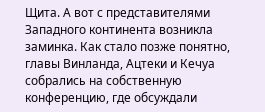Щита. А вот с представителями Западного континента возникла заминка. Как стало позже понятно, главы Винланда, Ацтеки и Кечуа собрались на собственную конференцию, где обсуждали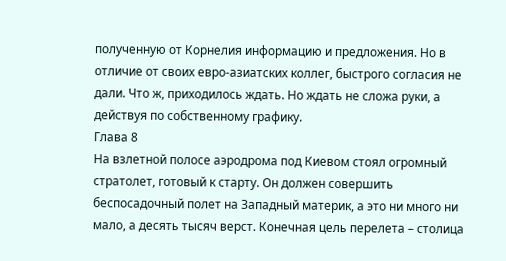полученную от Корнелия информацию и предложения. Но в отличие от своих евро-азиатских коллег, быстрого согласия не дали. Что ж, приходилось ждать. Но ждать не сложа руки, а действуя по собственному графику.
Глава 8
На взлетной полосе аэродрома под Киевом стоял огромный стратолет, готовый к старту. Он должен совершить беспосадочный полет на Западный материк, а это ни много ни мало, а десять тысяч верст. Конечная цель перелета – столица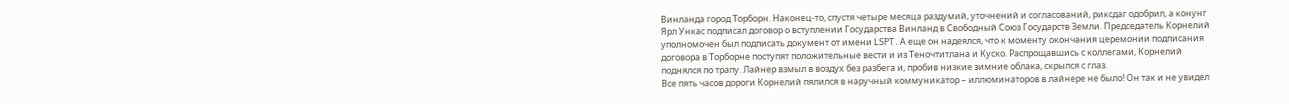Винланда город Торборн. Наконец-то, спустя четыре месяца раздумий, уточнений и согласований, риксдаг одобрил, а конунг Ярл Ункас подписал договор о вступлении Государства Винланд в Свободный Союз Государств Земли. Председатель Корнелий уполномочен был подписать документ от имени LSPT. А еще он надеялся, что к моменту окончания церемонии подписания договора в Торборне поступят положительные вести и из Теночтитлана и Куско. Распрощавшись с коллегами, Корнелий поднялся по трапу. Лайнер взмыл в воздух без разбега и, пробив низкие зимние облака, скрылся с глаз.
Все пять часов дороги Корнелий пялился в наручный коммуникатор – иллюминаторов в лайнере не было! Он так и не увидел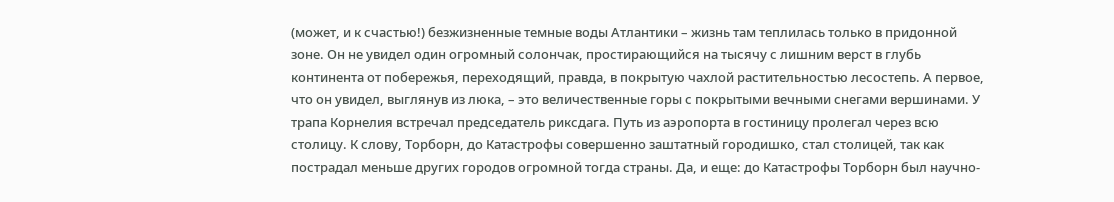(может, и к счастью!) безжизненные темные воды Атлантики – жизнь там теплилась только в придонной зоне. Он не увидел один огромный солончак, простирающийся на тысячу с лишним верст в глубь континента от побережья, переходящий, правда, в покрытую чахлой растительностью лесостепь. А первое, что он увидел, выглянув из люка, – это величественные горы с покрытыми вечными снегами вершинами. У трапа Корнелия встречал председатель риксдага. Путь из аэропорта в гостиницу пролегал через всю столицу. К слову, Торборн, до Катастрофы совершенно заштатный городишко, стал столицей, так как пострадал меньше других городов огромной тогда страны. Да, и еще: до Катастрофы Торборн был научно-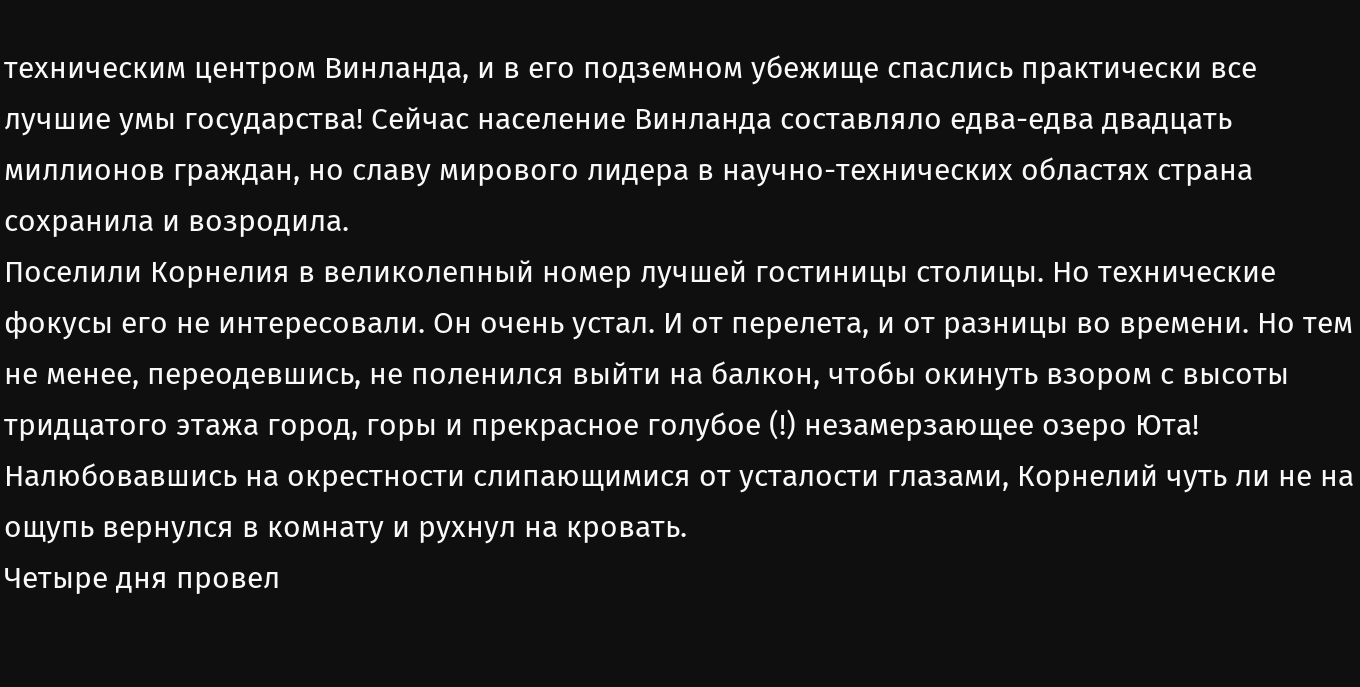техническим центром Винланда, и в его подземном убежище спаслись практически все лучшие умы государства! Сейчас население Винланда составляло едва-едва двадцать миллионов граждан, но славу мирового лидера в научно-технических областях страна сохранила и возродила.
Поселили Корнелия в великолепный номер лучшей гостиницы столицы. Но технические фокусы его не интересовали. Он очень устал. И от перелета, и от разницы во времени. Но тем не менее, переодевшись, не поленился выйти на балкон, чтобы окинуть взором с высоты тридцатого этажа город, горы и прекрасное голубое (!) незамерзающее озеро Юта! Налюбовавшись на окрестности слипающимися от усталости глазами, Корнелий чуть ли не на ощупь вернулся в комнату и рухнул на кровать.
Четыре дня провел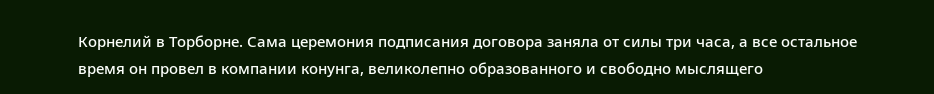Корнелий в Торборне. Сама церемония подписания договора заняла от силы три часа, а все остальное время он провел в компании конунга, великолепно образованного и свободно мыслящего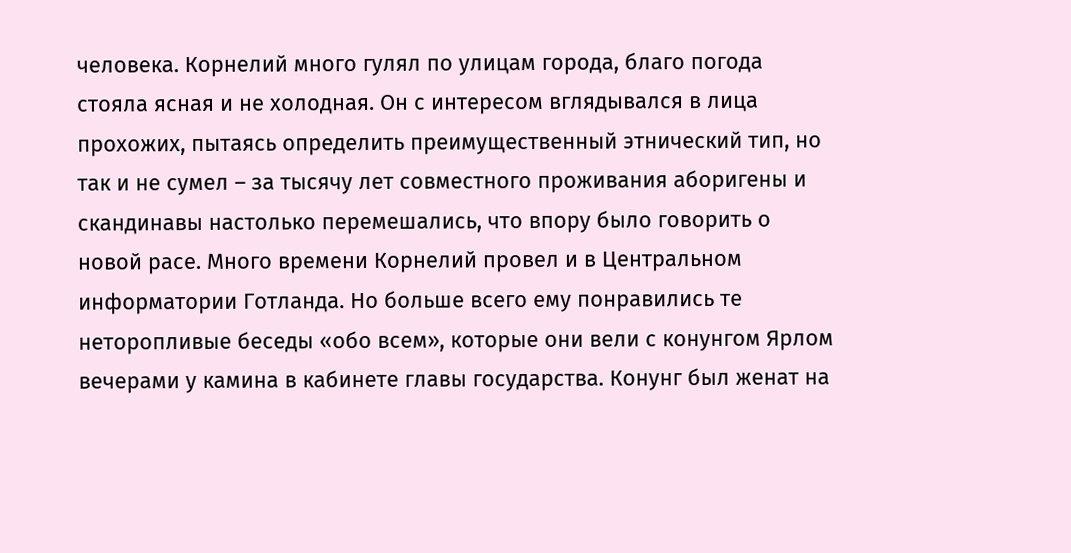человека. Корнелий много гулял по улицам города, благо погода стояла ясная и не холодная. Он с интересом вглядывался в лица прохожих, пытаясь определить преимущественный этнический тип, но так и не сумел – за тысячу лет совместного проживания аборигены и скандинавы настолько перемешались, что впору было говорить о новой расе. Много времени Корнелий провел и в Центральном информатории Готланда. Но больше всего ему понравились те неторопливые беседы «обо всем», которые они вели с конунгом Ярлом вечерами у камина в кабинете главы государства. Конунг был женат на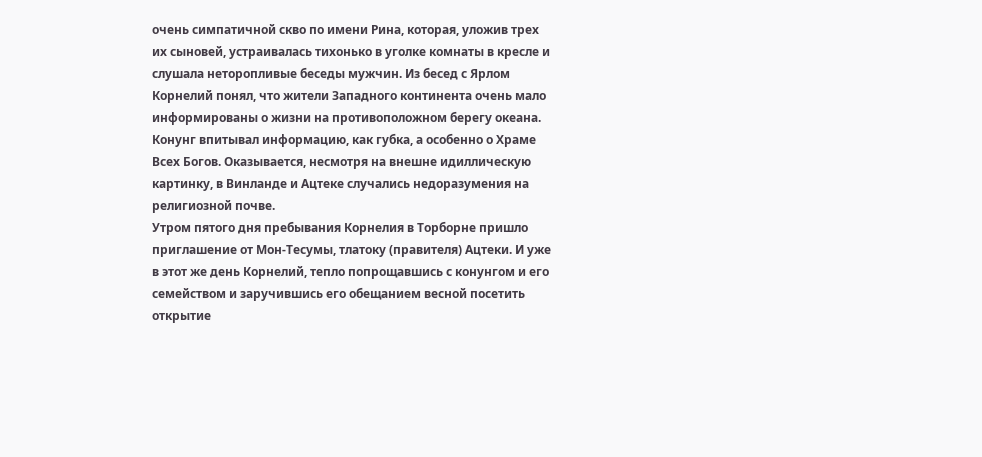очень симпатичной скво по имени Рина, которая, уложив трех их сыновей, устраивалась тихонько в уголке комнаты в кресле и слушала неторопливые беседы мужчин. Из бесед с Ярлом Корнелий понял, что жители Западного континента очень мало информированы о жизни на противоположном берегу океана. Конунг впитывал информацию, как губка, а особенно о Храме Всех Богов. Оказывается, несмотря на внешне идиллическую картинку, в Винланде и Ацтеке случались недоразумения на религиозной почве.
Утром пятого дня пребывания Корнелия в Торборне пришло приглашение от Мон-Тесумы, тлатоку (правителя) Ацтеки. И уже в этот же день Корнелий, тепло попрощавшись с конунгом и его семейством и заручившись его обещанием весной посетить открытие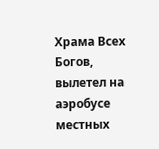Храма Всех Богов, вылетел на аэробусе местных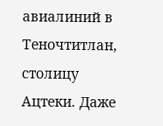авиалиний в Теночтитлан, столицу Ацтеки. Даже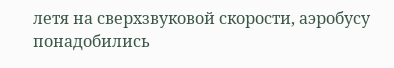летя на сверхзвуковой скорости, аэробусу понадобились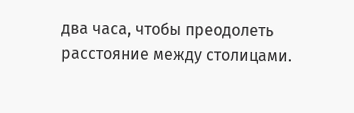два часа, чтобы преодолеть расстояние между столицами.